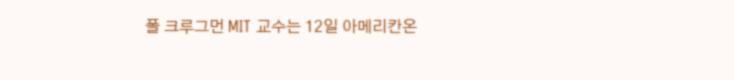폴 크루그먼 MIT 교수는 12일 아메리칸온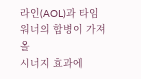라인(AOL)과 타임워너의 합병이 가져올
시너지 효과에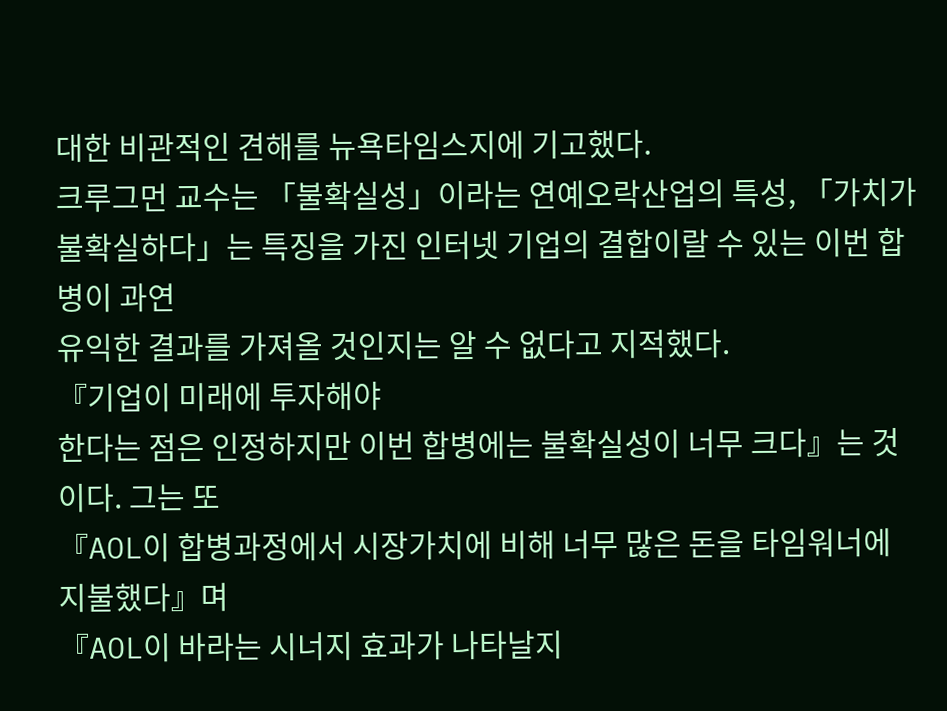대한 비관적인 견해를 뉴욕타임스지에 기고했다.
크루그먼 교수는 「불확실성」이라는 연예오락산업의 특성, 「가치가
불확실하다」는 특징을 가진 인터넷 기업의 결합이랄 수 있는 이번 합병이 과연
유익한 결과를 가져올 것인지는 알 수 없다고 지적했다.
『기업이 미래에 투자해야
한다는 점은 인정하지만 이번 합병에는 불확실성이 너무 크다』는 것이다. 그는 또
『AOL이 합병과정에서 시장가치에 비해 너무 많은 돈을 타임워너에 지불했다』며
『AOL이 바라는 시너지 효과가 나타날지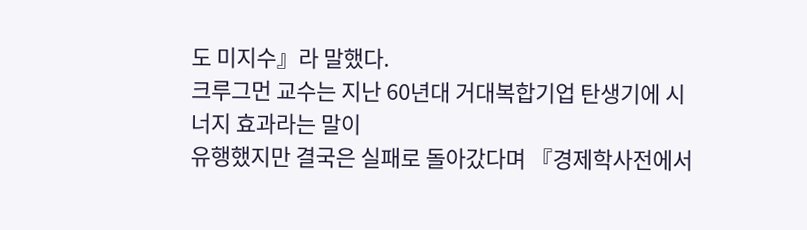도 미지수』라 말했다.
크루그먼 교수는 지난 60년대 거대복합기업 탄생기에 시너지 효과라는 말이
유행했지만 결국은 실패로 돌아갔다며 『경제학사전에서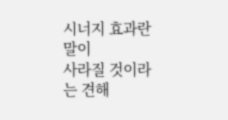시너지 효과란 말이
사라질 것이라는 견해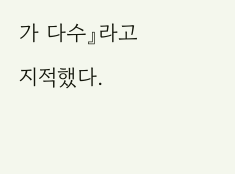가 다수』라고 지적했다.